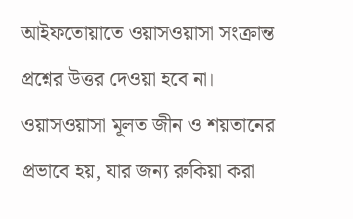আইফতোয়াতে ওয়াসওয়াসা সংক্রান্ত প্রশ্নের উত্তর দেওয়া হবে না। ওয়াসওয়াসা মূলত জীন ও শয়তানের প্রভাবে হয়, যার জন্য রুকিয়া করা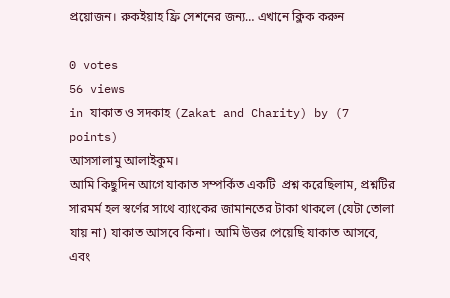প্রয়োজন। রুকইয়াহ ফ্রি সেশনের জন্য… এখানে ক্লিক করুন

0 votes
56 views
in যাকাত ও সদকাহ (Zakat and Charity) by (7 points)
আসসালামু আলাইকুম।
আমি কিছুদিন আগে যাকাত সম্পর্কিত একটি  প্রশ্ন করেছিলাম, প্রশ্নটির সারমর্ম হল স্বর্ণের সাথে ব্যাংকের জামানতের টাকা থাকলে (যেটা তোলা যায় না) যাকাত আসবে কিনা। আমি উত্তর পেয়েছি যাকাত আসবে, এবং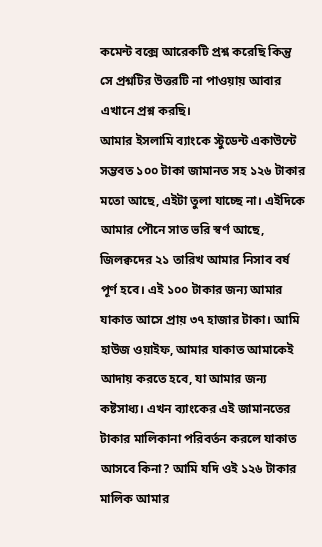কমেন্ট বক্সে আরেকটি প্রশ্ন করেছি কিন্তু সে প্রশ্নটির উত্তরটি না পাওয়ায় আবার এখানে প্রশ্ন করছি।
আমার ইসলামি ব্যাংকে স্টুডেন্ট একাউন্টে সম্ভবত ১০০ টাকা জামানত সহ ১২৬ টাকার মতো আছে, এইটা তুলা যাচ্ছে না। এইদিকে আমার পৌনে সাত ভরি স্বর্ণ আছে, জিলক্বদের ২১ তারিখ আমার নিসাব বর্ষ পূর্ণ হবে। এই ১০০ টাকার জন্য আমার যাকাত আসে প্রায় ৩৭ হাজার টাকা। আমি হাউজ ওয়াইফ, আমার যাকাত আমাকেই আদায় করতে হবে, যা আমার জন্য কষ্টসাধ্য। এখন ব্যাংকের এই জামানতের টাকার মালিকানা পরিবর্তন করলে যাকাত আসবে কিনা? আমি যদি ওই ১২৬ টাকার মালিক আমার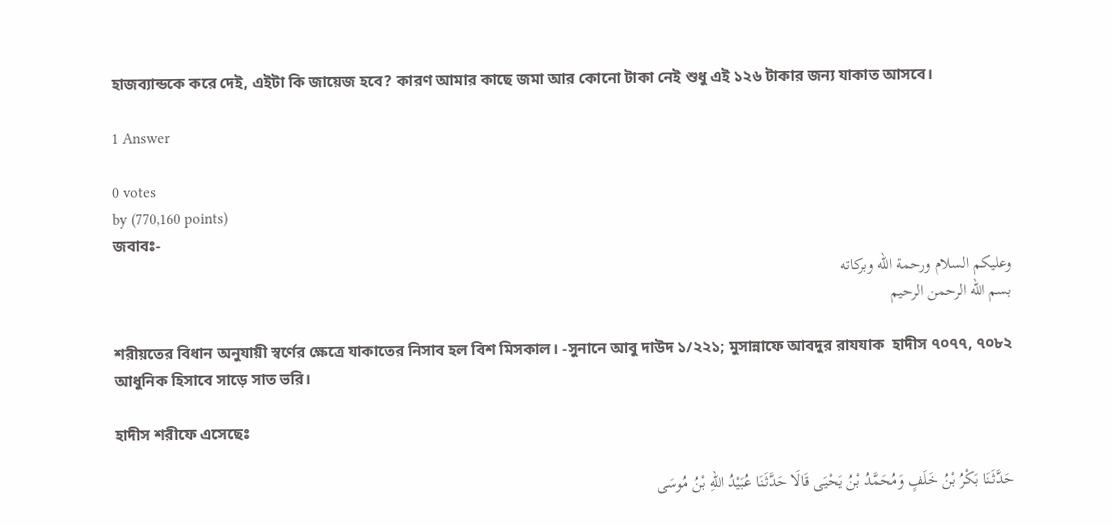হাজব্যান্ডকে করে দেই, এইটা কি জায়েজ হবে? কারণ আমার কাছে জমা আর কোনো টাকা নেই শুধু এই ১২৬ টাকার জন্য যাকাত আসবে।

1 Answer

0 votes
by (770,160 points)
জবাবঃ-
وعليكم السلام ورحمة الله وبركاته
بسم الله الرحمن الرحيم

শরীয়তের বিধান অনুযায়ী স্বর্ণের ক্ষেত্রে যাকাতের নিসাব হল বিশ মিসকাল। -সুনানে আবু দাউদ ১/২২১; মুসান্নাফে আবদুর রাযযাক  হাদীস ৭০৭৭, ৭০৮২
আধুনিক হিসাবে সাড়ে সাত ভরি।

হাদীস শরীফে এসেছেঃ

حَدَّثَنَا بَكْرُ بْنُ خَلَفٍ وَمُحَمَّدُ بْنُ يَحْيَى قَالَا حَدَّثَنَا عُبَيْدُ اللهِ بْنُ مُوسَى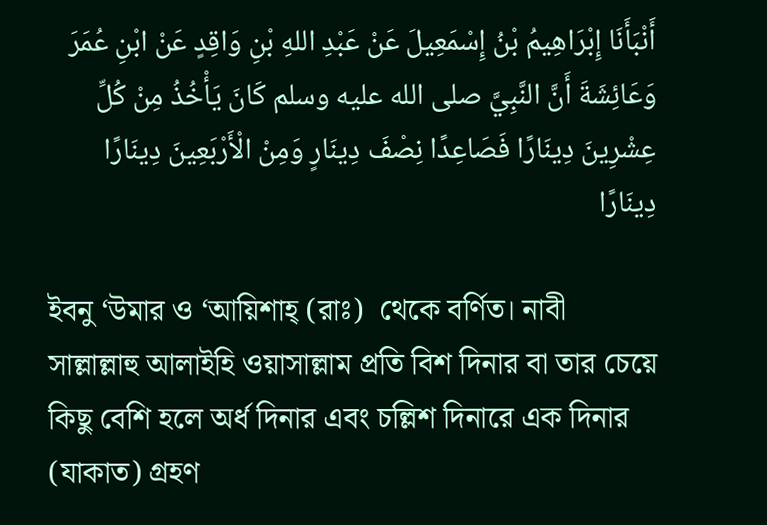أَنْبَأَنَا إِبْرَاهِيمُ بْنُ إِسْمَعِيلَ عَنْ عَبْدِ اللهِ بْنِ وَاقِدٍ عَنْ ابْنِ عُمَرَ وَعَائِشَةَ أَنَّ النَّبِيَّ صلى الله عليه وسلم كَانَ يَأْخُذُ مِنْ كُلِّ عِشْرِينَ دِينَارًا فَصَاعِدًا نِصْفَ دِينَارٍ وَمِنْ الْأَرْبَعِينَ دِينَارًا دِينَارًا

ইবনু ‘উমার ও ‘আয়িশাহ্ (রাঃ)  থেকে বর্ণিত। নাবী সাল্লাল্লাহু আলাইহি ওয়াসাল্লাম প্রতি বিশ দিনার বা তার চেয়ে কিছু বেশি হলে অর্ধ দিনার এবং চল্লিশ দিনারে এক দিনার (যাকাত) গ্রহণ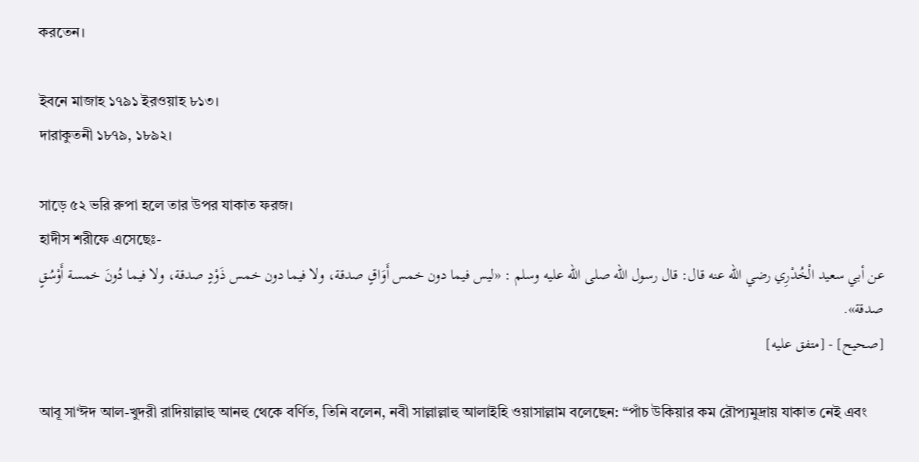করতেন।

ইবনে মাজাহ ১৭৯১ ইরওয়াহ ৮১৩।
দারাকুতনী ১৮৭৯, ১৮৯২।

সাড়ে ৫২ ভরি রুপা হলে তার উপর যাকাত ফরজ।
হাদীস শরীফে এসেছেঃ-
عن أبي سعيد الْخُدْرِي رضي الله عنه قال: قال رسول الله صلى الله عليه وسلم : «ليس فيما دون خمس أَوَاقٍ صدقة، ولا فيما دون خمس ذَوْدٍ صدقة، ولا فيما دُونَ خمسة أَوْسُقٍ صدقة».
[صحيح] - [متفق عليه]

আবূ সা‘ঈদ আল-খুদরী রাদিয়াল্লাহু আনহু থেকে বর্ণিত, তিনি বলেন, নবী সাল্লাল্লাহু আলাইহি ওয়াসাল্লাম বলেছেন: “পাঁচ উকিয়ার কম রৌপ্যমুদ্রায় যাকাত নেই এবং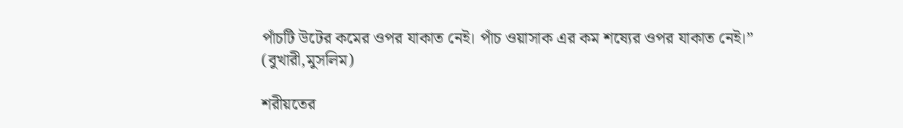পাঁচটি উটের কমের ওপর যাকাত নেই। পাঁচ ওয়াসাক এর কম শষ্যের ওপর যাকাত নেই।”
(বুখারী,মুসলিম)

শরীয়তের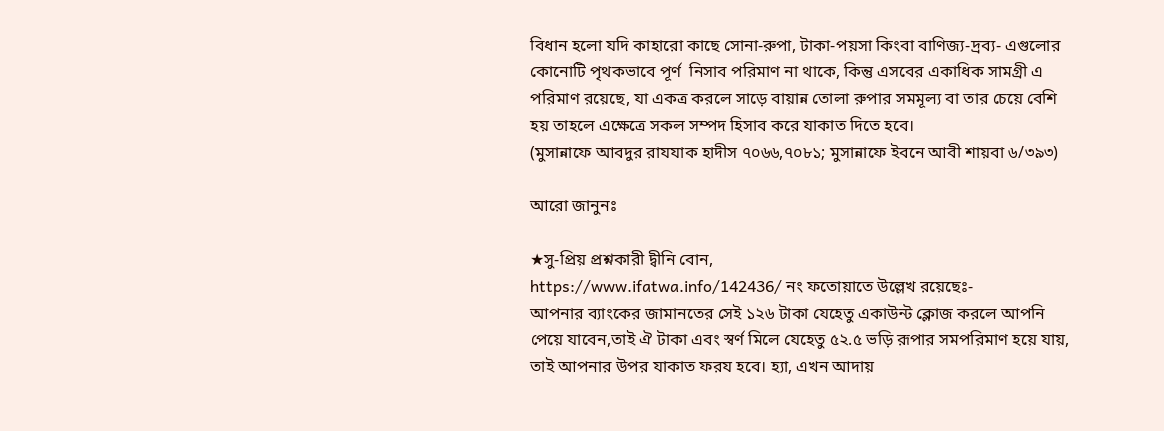বিধান হলো যদি কাহারো কাছে সোনা-রুপা, টাকা-পয়সা কিংবা বাণিজ্য-দ্রব্য- এগুলোর কোনোটি পৃথকভাবে পূর্ণ  নিসাব পরিমাণ না থাকে, কিন্তু এসবের একাধিক সামগ্রী এ পরিমাণ রয়েছে, যা একত্র করলে সাড়ে বায়ান্ন তোলা রুপার সমমূল্য বা তার চেয়ে বেশি হয় তাহলে এক্ষেত্রে সকল সম্পদ হিসাব করে যাকাত দিতে হবে।
(মুসান্নাফে আবদুর রাযযাক হাদীস ৭০৬৬,৭০৮১; মুসান্নাফে ইবনে আবী শায়বা ৬/৩৯৩)

আরো জানুনঃ

★সু-প্রিয় প্রশ্নকারী দ্বীনি বোন,
https://www.ifatwa.info/142436/ নং ফতোয়াতে উল্লেখ রয়েছেঃ-
আপনার ব্যাংকের জামানতের সেই ১২৬ টাকা যেহেতু একাউন্ট ক্লোজ করলে আপনি পেয়ে যাবেন,তাই ঐ টাকা এবং স্বর্ণ মিলে যেহেতু ৫২.৫ ভড়ি রূপার সমপরিমাণ হয়ে যায়, তাই আপনার উপর যাকাত ফরয হবে। হ্যা, এখন আদায়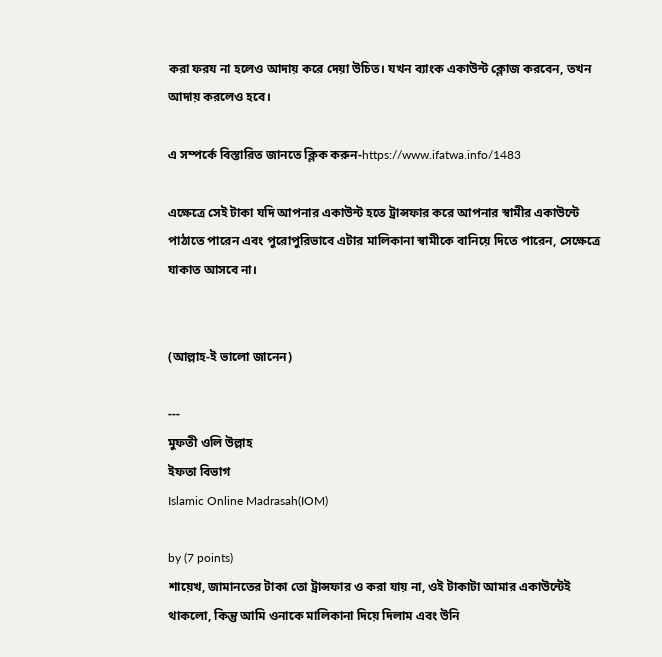করা ফরয না হলেও আদায় করে দেয়া উচিত। যখন ব্যাংক একাউন্ট ক্লোজ করবেন, তখন আদায় করলেও হবে।

এ সম্পর্কে বিস্তারিত জানতে ক্লিক করুন-https://www.ifatwa.info/1483

এক্ষেত্রে সেই টাকা যদি আপনার একাউন্ট হতে ট্রান্সফার করে আপনার স্বামীর একাউন্টে পাঠাতে পারেন এবং পুরোপুরিভাবে এটার মালিকানা স্বামীকে বানিয়ে দিতে পারেন, সেক্ষেত্রে যাকাত আসবে না।


(আল্লাহ-ই ভালো জানেন)

---
মুফতী ওলি উল্লাহ
ইফতা বিভাগ
Islamic Online Madrasah(IOM)

by (7 points)
শায়েখ, জামানতের টাকা তো ট্রান্সফার ও করা যায় না, ওই টাকাটা আমার একাউন্টেই থাকলো, কিন্তু আমি ওনাকে মালিকানা দিয়ে দিলাম এবং উনি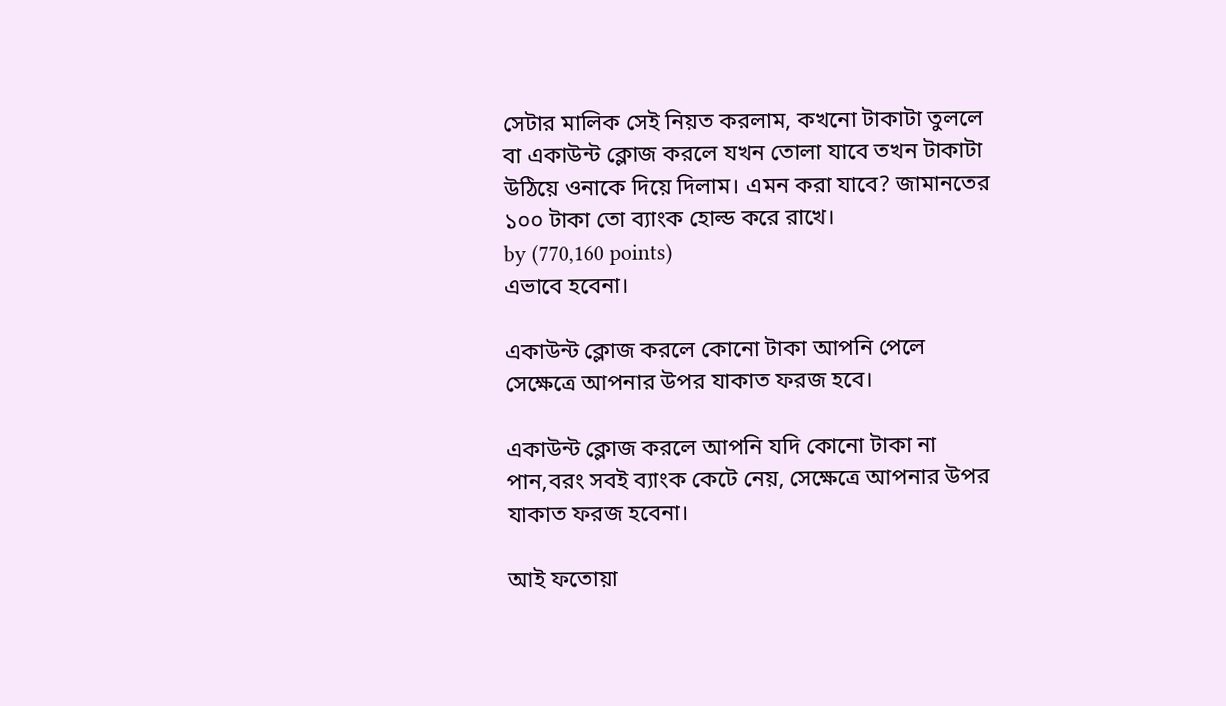সেটার মালিক সেই নিয়ত করলাম, কখনো টাকাটা তুললে বা একাউন্ট ক্লোজ করলে যখন তোলা যাবে তখন টাকাটা উঠিয়ে ওনাকে দিয়ে দিলাম। এমন করা যাবে? জামানতের ১০০ টাকা তো ব্যাংক হোল্ড করে রাখে।
by (770,160 points)
এভাবে হবেনা।

একাউন্ট ক্লোজ করলে কোনো টাকা আপনি পেলে সেক্ষেত্রে আপনার উপর যাকাত ফরজ হবে।

একাউন্ট ক্লোজ করলে আপনি যদি কোনো টাকা না পান,বরং সবই ব্যাংক কেটে নেয়, সেক্ষেত্রে আপনার উপর যাকাত ফরজ হবেনা।

আই ফতোয়া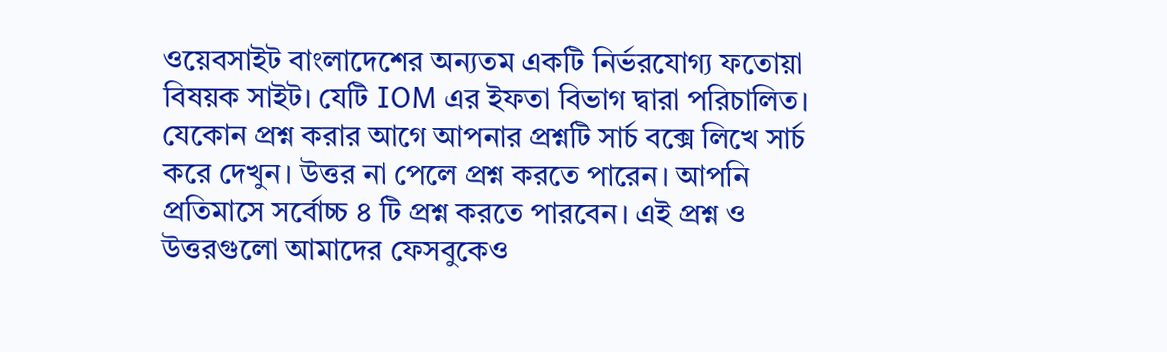ওয়েবসাইট বাংলাদেশের অন্যতম একটি নির্ভরযোগ্য ফতোয়া বিষয়ক সাইট। যেটি IOM এর ইফতা বিভাগ দ্বারা পরিচালিত।  যেকোন প্রশ্ন করার আগে আপনার প্রশ্নটি সার্চ বক্সে লিখে সার্চ করে দেখুন। উত্তর না পেলে প্রশ্ন করতে পারেন। আপনি প্রতিমাসে সর্বোচ্চ ৪ টি প্রশ্ন করতে পারবেন। এই প্রশ্ন ও উত্তরগুলো আমাদের ফেসবুকেও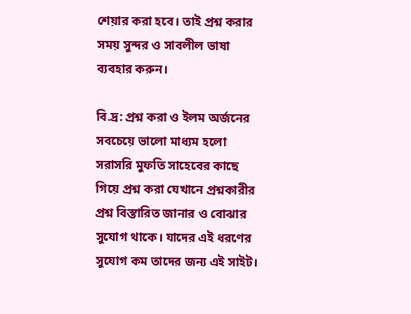শেয়ার করা হবে। তাই প্রশ্ন করার সময় সুন্দর ও সাবলীল ভাষা ব্যবহার করুন।

বি.দ্র: প্রশ্ন করা ও ইলম অর্জনের সবচেয়ে ভালো মাধ্যম হলো সরাসরি মুফতি সাহেবের কাছে গিয়ে প্রশ্ন করা যেখানে প্রশ্নকারীর প্রশ্ন বিস্তারিত জানার ও বোঝার সুযোগ থাকে। যাদের এই ধরণের সুযোগ কম তাদের জন্য এই সাইট।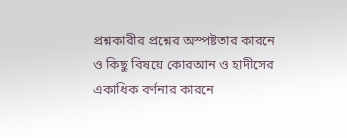প্রশ্নকারীর প্রশ্নের অস্পষ্টতার কারনে ও কিছু বিষয়ে কোরআন ও হাদীসের একাধিক বর্ণনার কারনে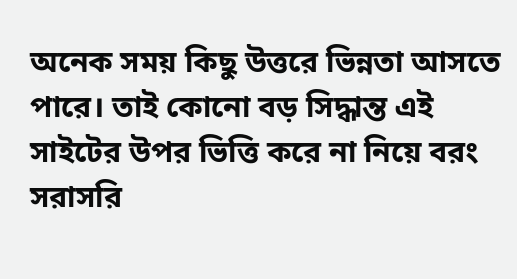অনেক সময় কিছু উত্তরে ভিন্নতা আসতে পারে। তাই কোনো বড় সিদ্ধান্ত এই সাইটের উপর ভিত্তি করে না নিয়ে বরং সরাসরি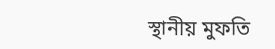স্থানীয় মুফতি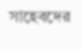সাহেবদের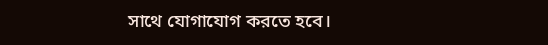সাথে যোগাযোগ করতে হবে।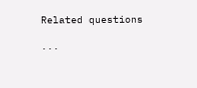Related questions

...